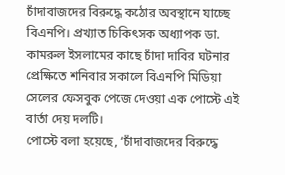চাঁদাবাজদের বিরুদ্ধে কঠোর অবস্থানে যাচ্ছে বিএনপি। প্রখ্যাত চিকিৎসক অধ্যাপক ডা. কামরুল ইসলামের কাছে চাঁদা দাবির ঘটনার প্রেক্ষিতে শনিবার সকালে বিএনপি মিডিয়া সেলের ফেসবুক পেজে দেওয়া এক পোস্টে এই বার্তা দেয় দলটি।
পোস্টে বলা হয়েছে, ‘চাঁদাবাজদের বিরুদ্ধে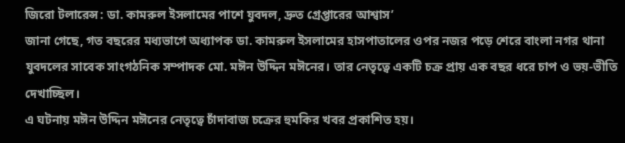জিরো টলারেন্স: ডা. কামরুল ইসলামের পাশে যুবদল, দ্রুত গ্রেপ্তারের আশ্বাস’
জানা গেছে, গত বছরের মধ্যভাগে অধ্যাপক ডা. কামরুল ইসলামের হাসপাতালের ওপর নজর পড়ে শেরে বাংলা নগর থানা যুবদলের সাবেক সাংগঠনিক সম্পাদক মো. মঈন উদ্দিন মঈনের। তার নেতৃত্বে একটি চক্র প্রায় এক বছর ধরে চাপ ও ভয়-ভীতি দেখাচ্ছিল।
এ ঘটনায় মঈন উদ্দিন মঈনের নেতৃত্বে চাঁদাবাজ চক্রের হুমকির খবর প্রকাশিত হয়।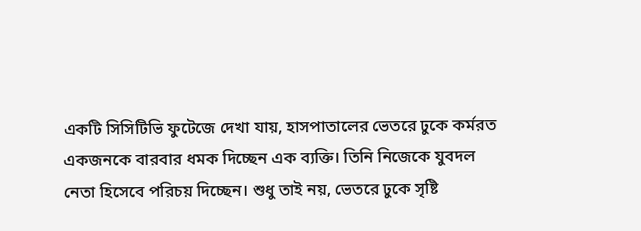একটি সিসিটিভি ফুটেজে দেখা যায়, হাসপাতালের ভেতরে ঢুকে কর্মরত একজনকে বারবার ধমক দিচ্ছেন এক ব্যক্তি। তিনি নিজেকে যুবদল নেতা হিসেবে পরিচয় দিচ্ছেন। শুধু তাই নয়, ভেতরে ঢুকে সৃষ্টি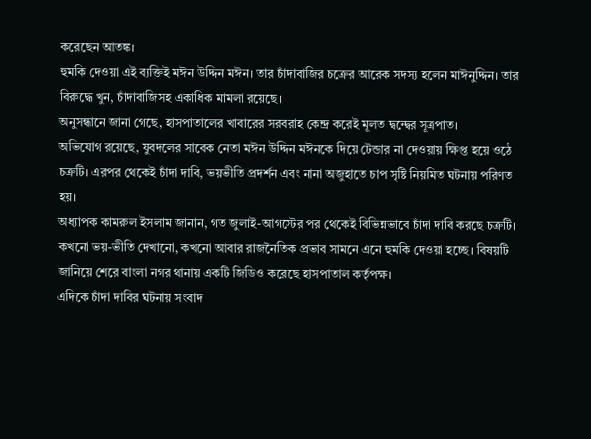করেছেন আতঙ্ক।
হুমকি দেওয়া এই ব্যক্তিই মঈন উদ্দিন মঈন। তার চাঁদাবাজির চক্রের আরেক সদস্য হলেন মাঈনুদ্দিন। তার বিরুদ্ধে খুন, চাঁদাবাজিসহ একাধিক মামলা রয়েছে।
অনুসন্ধানে জানা গেছে, হাসপাতালের খাবারের সরবরাহ কেন্দ্র করেই মূলত দ্বন্দ্বের সূত্রপাত।
অভিযোগ রয়েছে, যুবদলের সাবেক নেতা মঈন উদ্দিন মঈনকে দিয়ে টেন্ডার না দেওয়ায় ক্ষিপ্ত হয়ে ওঠে চক্রটি। এরপর থেকেই চাঁদা দাবি, ভয়ভীতি প্রদর্শন এবং নানা অজুহাতে চাপ সৃষ্টি নিয়মিত ঘটনায় পরিণত হয়।
অধ্যাপক কামরুল ইসলাম জানান, গত জুলাই-আগস্টের পর থেকেই বিভিন্নভাবে চাঁদা দাবি করছে চক্রটি। কখনো ভয়-ভীতি দেখানো, কখনো আবার রাজনৈতিক প্রভাব সামনে এনে হুমকি দেওয়া হচ্ছে। বিষয়টি জানিয়ে শেরে বাংলা নগর থানায় একটি জিডিও করেছে হাসপাতাল কর্তৃপক্ষ।
এদিকে চাঁদা দাবির ঘটনায় সংবাদ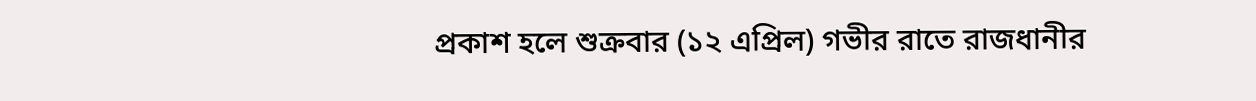প্রকাশ হলে শুক্রবার (১২ এপ্রিল) গভীর রাতে রাজধানীর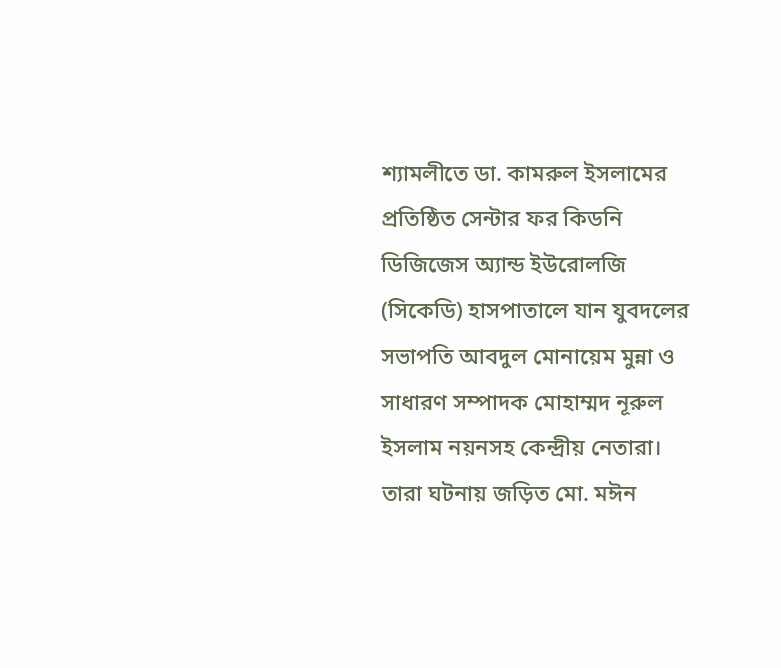শ্যামলীতে ডা. কামরুল ইসলামের প্রতিষ্ঠিত সেন্টার ফর কিডনি ডিজিজেস অ্যান্ড ইউরোলজি (সিকেডি) হাসপাতালে যান যুবদলের সভাপতি আবদুল মোনায়েম মুন্না ও সাধারণ সম্পাদক মোহাম্মদ নূরুল ইসলাম নয়নসহ কেন্দ্রীয় নেতারা।
তারা ঘটনায় জড়িত মো. মঈন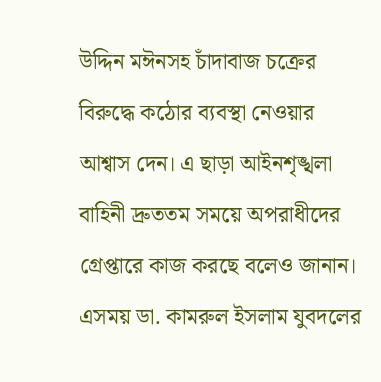উদ্দিন মঈনসহ চাঁদাবাজ চক্রের বিরুদ্ধে কঠোর ব্যবস্থা নেওয়ার আশ্বাস দেন। এ ছাড়া আইনশৃঙ্খলা বাহিনী দ্রুততম সময়ে অপরাধীদের গ্রেপ্তারে কাজ করছে বলেও জানান। এসময় ডা. কামরুল ইসলাম যুবদলের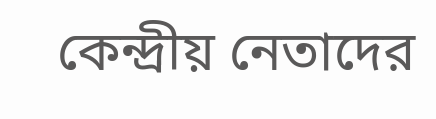কেন্দ্রীয় নেতাদের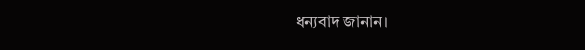ধন্যবাদ জানান।